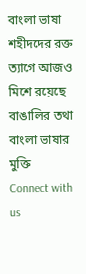বাংলা ভাষা শহীদদের রক্ত ত্যাগে আজও মিশে রয়েছে বাঙালির তথা বাংলা ভাষার মুক্তি
Connect with us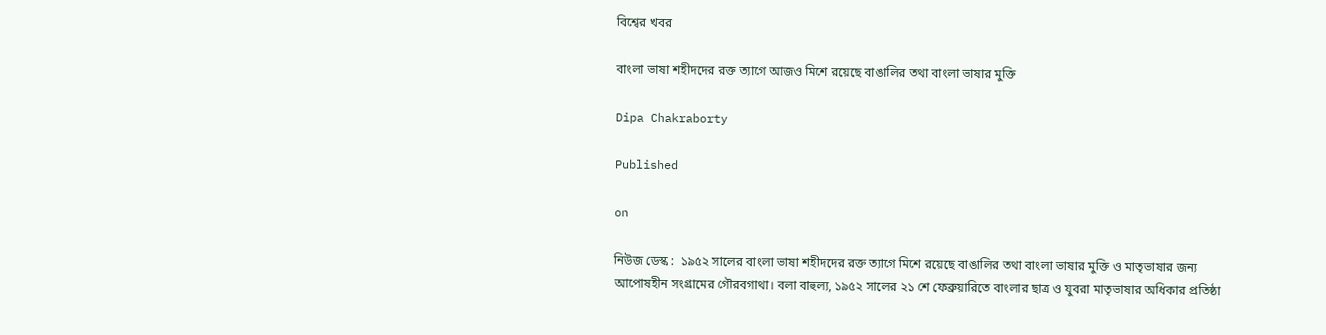বিশ্বের খবর

বাংলা ভাষা শহীদদের রক্ত ত্যাগে আজও মিশে রয়েছে বাঙালির তথা বাংলা ভাষার মুক্তি

Dipa Chakraborty

Published

on

নিউজ ডেস্ক :  ১৯৫২ সালের বাংলা ভাষা শহীদদের রক্ত ত্যাগে মিশে রয়েছে বাঙালির তথা বাংলা ভাষার মুক্তি ও মাতৃভাষার জন্য আপোষহীন সংগ্রামের গৌরবগাথা। বলা বাহুল্য, ১৯৫২ সালের ২১ শে ফেব্রুয়ারিতে বাংলার ছাত্র ও যুবরা মাতৃভাষার অধিকার প্রতিষ্ঠা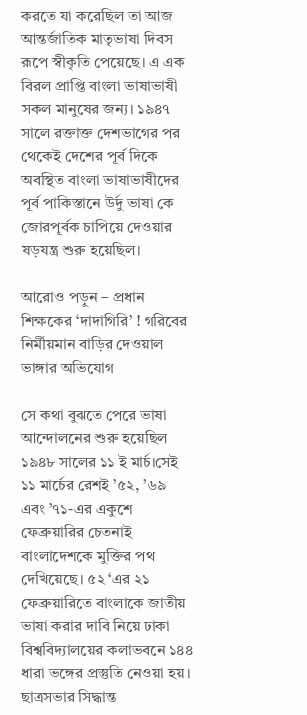করতে যা করেছিল তা আজ আন্তর্জাতিক মাতৃভাষা দিবস রূপে স্বীকৃতি পেয়েছে। এ এক বিরল প্রাপ্তি বাংলা ভাষাভাষী সকল মানুষের জন্য। ১৯৪৭ সালে রক্তাক্ত দেশভাগের পর থেকেই দেশের পূর্ব দিকে অবস্থিত বাংলা ভাষাভাষীদের পূর্ব পাকিস্তানে উর্দু ভাষা কে জোরপূর্বক চাপিয়ে দেওয়ার ষড়যন্ত্র শুরু হয়েছিল।

আরোও পড়ুন – প্রধান শিক্ষকের ‘দাদাগিরি’ ! গরিবের নির্মীয়মান বাড়ির দেওয়াল ভাঙ্গার অভিযোগ

সে কথা বুঝতে পেরে ভাষা আন্দোলনের শুরু হয়েছিল ১৯৪৮ সালের ১১ ই মার্চ।সেই ১১ মার্চের রেশই ’৫২, ’৬৯ এবং ’৭১-এর একুশে ফেব্রুয়ারির চেতনাই বাংলাদেশকে মুক্তির পথ দেখিয়েছে। ৫২ ‘এর ২১ ফেব্রুয়ারিতে বাংলাকে জাতীয় ভাষা করার দাবি নিয়ে ঢাকা বিশ্ববিদ্যালয়ের কলাভবনে ১৪৪ ধারা ভঙ্গের প্রস্তুতি নেওয়া হয়। ছাত্রসভার সিদ্ধান্ত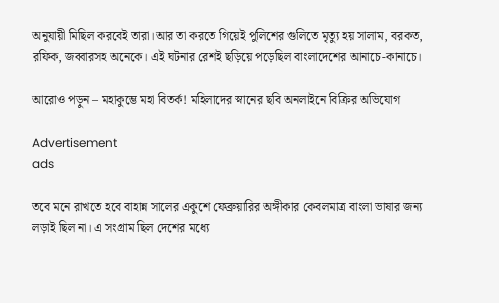অনুযায়ী মিছিল করবেই তারা।আর তা করতে গিয়েই পুলিশের গুলিতে মৃত্যু হয় সালাম, বরকত, রফিক, জব্বারসহ অনেকে। এই ঘটনার রেশই ছড়িয়ে পড়েছিল বাংলাদেশের আনাচে-কানাচে।

আরোও পড়ুন – মহাকুম্ভে মহা বিতর্ক! মহিলাদের স্নানের ছবি অনলাইনে বিক্রির অভিযোগ

Advertisement
ads

তবে মনে রাখতে হবে বাহান্ন সালের একুশে ফেব্রুয়ারির অঙ্গীকার কেবলমাত্র বাংলা ভাষার জন্য লড়াই ছিল না। এ সংগ্রাম ছিল দেশের মধ্যে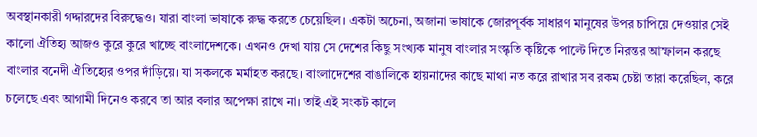অবস্থানকারী গদ্দারদের বিরুদ্ধেও। যারা বাংলা ভাষাকে রুদ্ধ করতে চেয়েছিল। একটা অচেনা, অজানা ভাষাকে জোরপূর্বক সাধারণ মানুষের উপর চাপিয়ে দেওয়ার সেই কালো ঐতিহ্য আজও কুরে কুরে খাচ্ছে বাংলাদেশকে। এখনও দেখা যায় সে দেশের কিছু সংখ্যক মানুষ বাংলার সংস্কৃতি কৃষ্টিকে পাল্টে দিতে নিরন্তর আস্ফালন করছে বাংলার বনেদী ঐতিহ্যের ওপর দাঁড়িয়ে। যা সকলকে মর্মাহত করছে। বাংলাদেশের বাঙালিকে হায়নাদের কাছে মাথা নত করে রাখার সব রকম চেষ্টা তারা করেছিল, করে চলেছে এবং আগামী দিনেও করবে তা আর বলার অপেক্ষা রাখে না। তাই এই সংকট কালে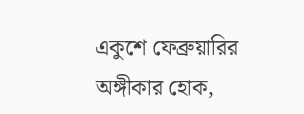একুশে ফেব্রুয়ারির অঙ্গীকার হোক,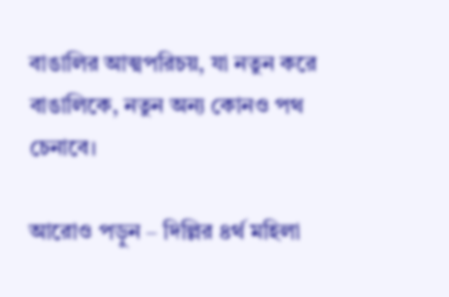বাঙালির আত্মপরিচয়, যা নতুন করে বাঙালিকে, নতুন অন্য কোনও পথ চেনাবে।

আরোও পড়ুন – দিল্লির ৪র্থ মহিলা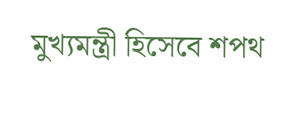মুখ্যমন্ত্রী হিসেবে শপথ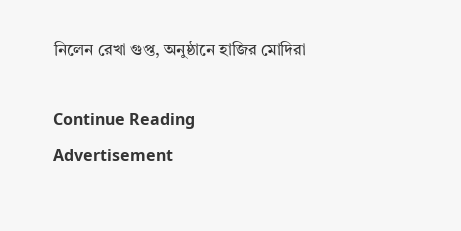নিলেন রেখা গুপ্ত, অনুষ্ঠানে হাজির মোদিরা

Continue Reading
Advertisement